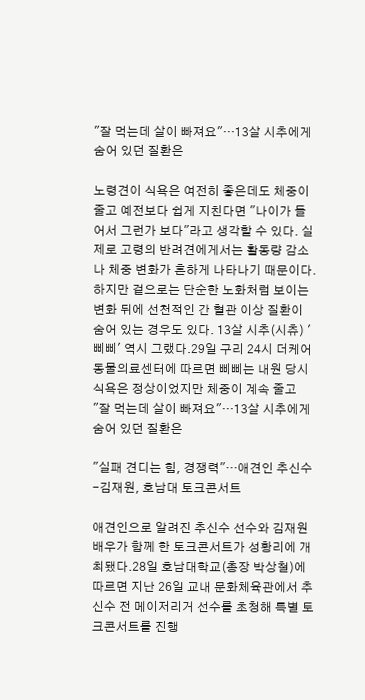"잘 먹는데 살이 빠져요"…13살 시추에게 숨어 있던 질환은

노령견이 식욕은 여전히 좋은데도 체중이 줄고 예전보다 쉽게 지친다면 "나이가 들어서 그런가 보다"라고 생각할 수 있다. 실제로 고령의 반려견에게서는 활동량 감소나 체중 변화가 흔하게 나타나기 때문이다.하지만 겉으로는 단순한 노화처럼 보이는 변화 뒤에 선천적인 간 혈관 이상 질환이 숨어 있는 경우도 있다. 13살 시추(시츄) '삐삐' 역시 그랬다.29일 구리 24시 더케어동물의료센터에 따르면 삐삐는 내원 당시 식욕은 정상이었지만 체중이 계속 줄고
"잘 먹는데 살이 빠져요"…13살 시추에게 숨어 있던 질환은

"실패 견디는 힘, 경쟁력"…애견인 추신수-김재원, 호남대 토크콘서트

애견인으로 알려진 추신수 선수와 김재원 배우가 함께 한 토크콘서트가 성황리에 개최됐다.28일 호남대학교(총장 박상철)에 따르면 지난 26일 교내 문화체육관에서 추신수 전 메이저리거 선수를 초청해 특별 토크콘서트를 진행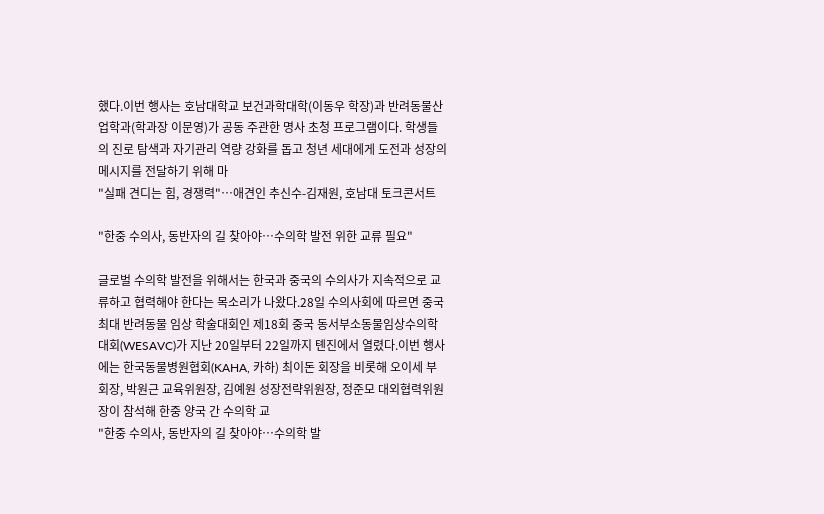했다.이번 행사는 호남대학교 보건과학대학(이동우 학장)과 반려동물산업학과(학과장 이문영)가 공동 주관한 명사 초청 프로그램이다. 학생들의 진로 탐색과 자기관리 역량 강화를 돕고 청년 세대에게 도전과 성장의 메시지를 전달하기 위해 마
"실패 견디는 힘, 경쟁력"…애견인 추신수-김재원, 호남대 토크콘서트

"한중 수의사, 동반자의 길 찾아야…수의학 발전 위한 교류 필요"

글로벌 수의학 발전을 위해서는 한국과 중국의 수의사가 지속적으로 교류하고 협력해야 한다는 목소리가 나왔다.28일 수의사회에 따르면 중국 최대 반려동물 임상 학술대회인 제18회 중국 동서부소동물임상수의학대회(WESAVC)가 지난 20일부터 22일까지 톈진에서 열렸다.이번 행사에는 한국동물병원협회(KAHA, 카하) 최이돈 회장을 비롯해 오이세 부회장, 박원근 교육위원장, 김예원 성장전략위원장, 정준모 대외협력위원장이 참석해 한중 양국 간 수의학 교
"한중 수의사, 동반자의 길 찾아야…수의학 발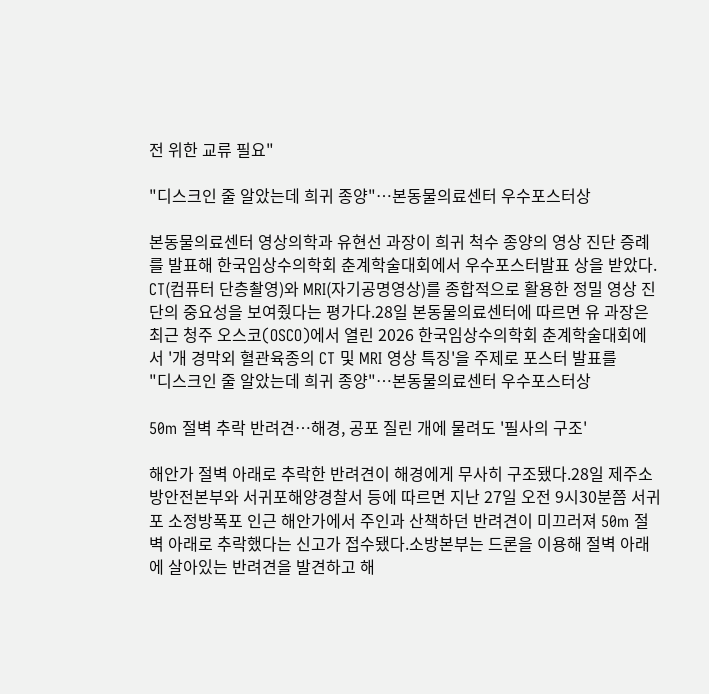전 위한 교류 필요"

"디스크인 줄 알았는데 희귀 종양"…본동물의료센터 우수포스터상

본동물의료센터 영상의학과 유현선 과장이 희귀 척수 종양의 영상 진단 증례를 발표해 한국임상수의학회 춘계학술대회에서 우수포스터발표 상을 받았다. CT(컴퓨터 단층촬영)와 MRI(자기공명영상)를 종합적으로 활용한 정밀 영상 진단의 중요성을 보여줬다는 평가다.28일 본동물의료센터에 따르면 유 과장은 최근 청주 오스코(OSCO)에서 열린 2026 한국임상수의학회 춘계학술대회에서 '개 경막외 혈관육종의 CT 및 MRI 영상 특징'을 주제로 포스터 발표를
"디스크인 줄 알았는데 희귀 종양"…본동물의료센터 우수포스터상

50m 절벽 추락 반려견…해경, 공포 질린 개에 물려도 '필사의 구조'

해안가 절벽 아래로 추락한 반려견이 해경에게 무사히 구조됐다.28일 제주소방안전본부와 서귀포해양경찰서 등에 따르면 지난 27일 오전 9시30분쯤 서귀포 소정방폭포 인근 해안가에서 주인과 산책하던 반려견이 미끄러져 50m 절벽 아래로 추락했다는 신고가 접수됐다.소방본부는 드론을 이용해 절벽 아래에 살아있는 반려견을 발견하고 해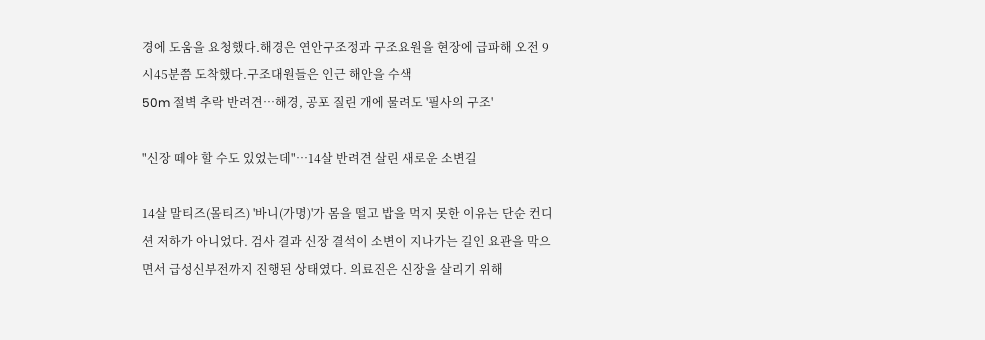경에 도움을 요청했다.해경은 연안구조정과 구조요원을 현장에 급파해 오전 9시45분쯤 도착했다.구조대원들은 인근 해안을 수색
50m 절벽 추락 반려견…해경, 공포 질린 개에 물려도 '필사의 구조'

"신장 떼야 할 수도 있었는데"…14살 반려견 살린 새로운 소변길

14살 말티즈(몰티즈) '바니(가명)'가 몸을 떨고 밥을 먹지 못한 이유는 단순 컨디션 저하가 아니었다. 검사 결과 신장 결석이 소변이 지나가는 길인 요관을 막으면서 급성신부전까지 진행된 상태였다. 의료진은 신장을 살리기 위해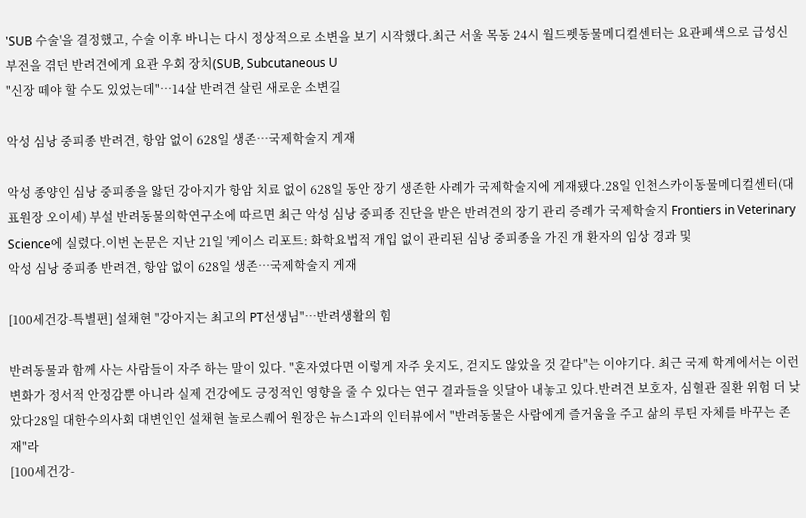'SUB 수술'을 결정했고, 수술 이후 바니는 다시 정상적으로 소변을 보기 시작했다.최근 서울 목동 24시 월드펫동물메디컬센터는 요관폐색으로 급성신부전을 겪던 반려견에게 요관 우회 장치(SUB, Subcutaneous U
"신장 떼야 할 수도 있었는데"…14살 반려견 살린 새로운 소변길

악성 심낭 중피종 반려견, 항암 없이 628일 생존…국제학술지 게재

악성 종양인 심낭 중피종을 앓던 강아지가 항암 치료 없이 628일 동안 장기 생존한 사례가 국제학술지에 게재됐다.28일 인천스카이동물메디컬센터(대표원장 오이세) 부설 반려동물의학연구소에 따르면 최근 악성 심낭 중피종 진단을 받은 반려견의 장기 관리 증례가 국제학술지 Frontiers in Veterinary Science에 실렸다.이번 논문은 지난 21일 '케이스 리포트: 화학요법적 개입 없이 관리된 심낭 중피종을 가진 개 환자의 임상 경과 및
악성 심낭 중피종 반려견, 항암 없이 628일 생존…국제학술지 게재

[100세건강-특별편] 설채현 "강아지는 최고의 PT선생님"…반려생활의 힘

반려동물과 함께 사는 사람들이 자주 하는 말이 있다. "혼자였다면 이렇게 자주 웃지도, 걷지도 않았을 것 같다"는 이야기다. 최근 국제 학계에서는 이런 변화가 정서적 안정감뿐 아니라 실제 건강에도 긍정적인 영향을 줄 수 있다는 연구 결과들을 잇달아 내놓고 있다.반려견 보호자, 심혈관 질환 위험 더 낮았다28일 대한수의사회 대변인인 설채현 놀로스퀘어 원장은 뉴스1과의 인터뷰에서 "반려동물은 사람에게 즐거움을 주고 삶의 루틴 자체를 바꾸는 존재"라
[100세건강-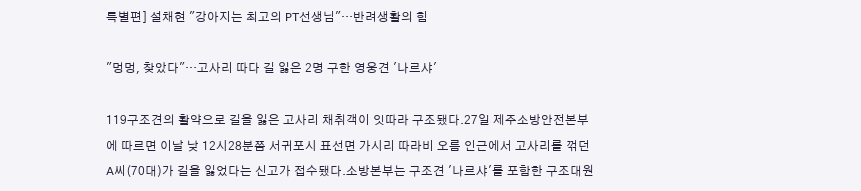특별편] 설채현 "강아지는 최고의 PT선생님"…반려생활의 힘

"멍멍, 찾았다"…고사리 따다 길 잃은 2명 구한 영웅견 '나르샤'

119구조견의 활약으로 길을 잃은 고사리 채취객이 잇따라 구조됐다.27일 제주소방안전본부에 따르면 이날 낮 12시28분쯤 서귀포시 표선면 가시리 따라비 오름 인근에서 고사리를 꺾던 A씨(70대)가 길을 잃었다는 신고가 접수됐다.소방본부는 구조견 '나르샤'를 포함한 구조대원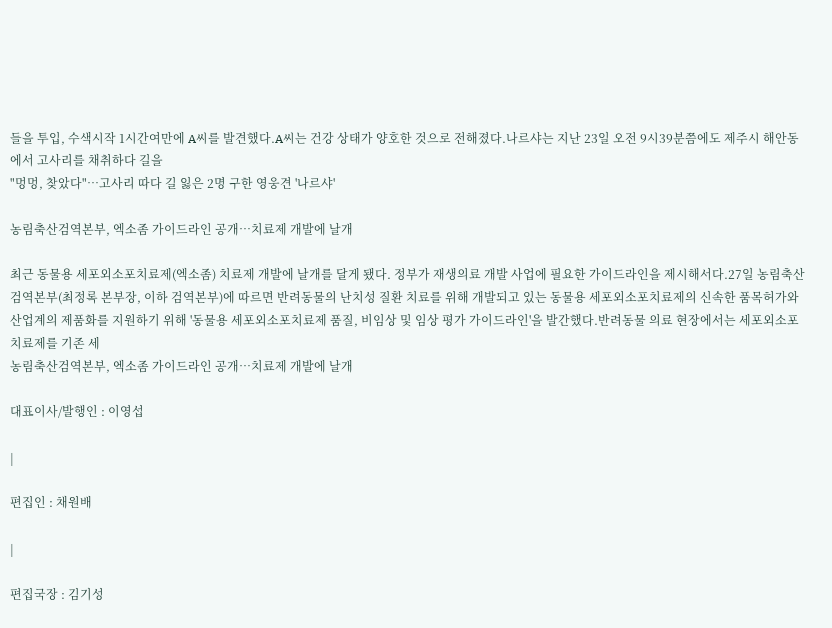들을 투입, 수색시작 1시간여만에 A씨를 발견했다.A씨는 건강 상태가 양호한 것으로 전해졌다.나르샤는 지난 23일 오전 9시39분쯤에도 제주시 해안동에서 고사리를 채취하다 길을
"멍멍, 찾았다"…고사리 따다 길 잃은 2명 구한 영웅견 '나르샤'

농림축산검역본부, 엑소좀 가이드라인 공개…치료제 개발에 날개

최근 동물용 세포외소포치료제(엑소좀) 치료제 개발에 날개를 달게 됐다. 정부가 재생의료 개발 사업에 필요한 가이드라인을 제시해서다.27일 농림축산검역본부(최정록 본부장, 이하 검역본부)에 따르면 반려동물의 난치성 질환 치료를 위해 개발되고 있는 동물용 세포외소포치료제의 신속한 품목허가와 산업계의 제품화를 지원하기 위해 '동물용 세포외소포치료제 품질, 비임상 및 임상 평가 가이드라인'을 발간했다.반려동물 의료 현장에서는 세포외소포치료제를 기존 세
농림축산검역본부, 엑소좀 가이드라인 공개…치료제 개발에 날개

대표이사/발행인 : 이영섭

|

편집인 : 채원배

|

편집국장 : 김기성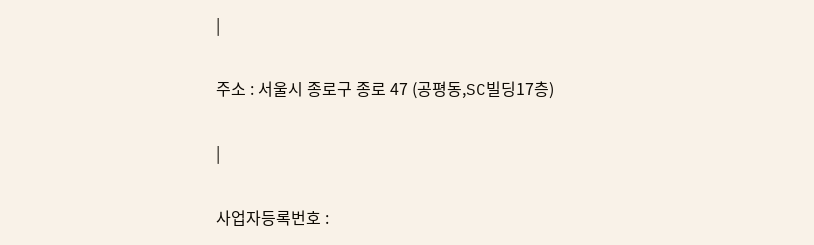|

주소 : 서울시 종로구 종로 47 (공평동,SC빌딩17층)

|

사업자등록번호 :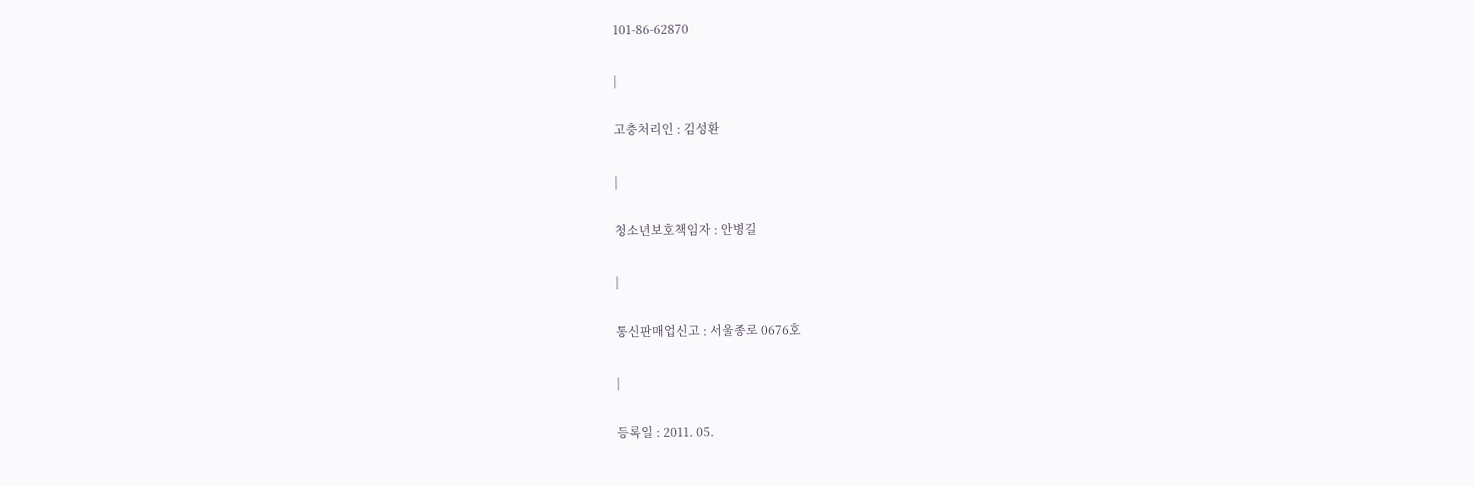101-86-62870

|

고충처리인 : 김성환

|

청소년보호책임자 : 안병길

|

통신판매업신고 : 서울종로 0676호

|

등록일 : 2011. 05.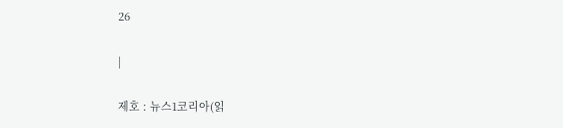26

|

제호 : 뉴스1코리아(읽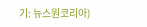기: 뉴스원코리아)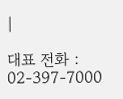|

대표 전화 : 02-397-7000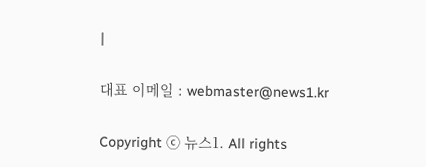|

대표 이메일 : webmaster@news1.kr

Copyright ⓒ 뉴스1. All rights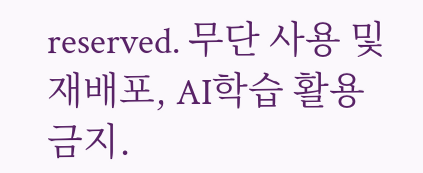reserved. 무단 사용 및 재배포, AI학습 활용 금지.